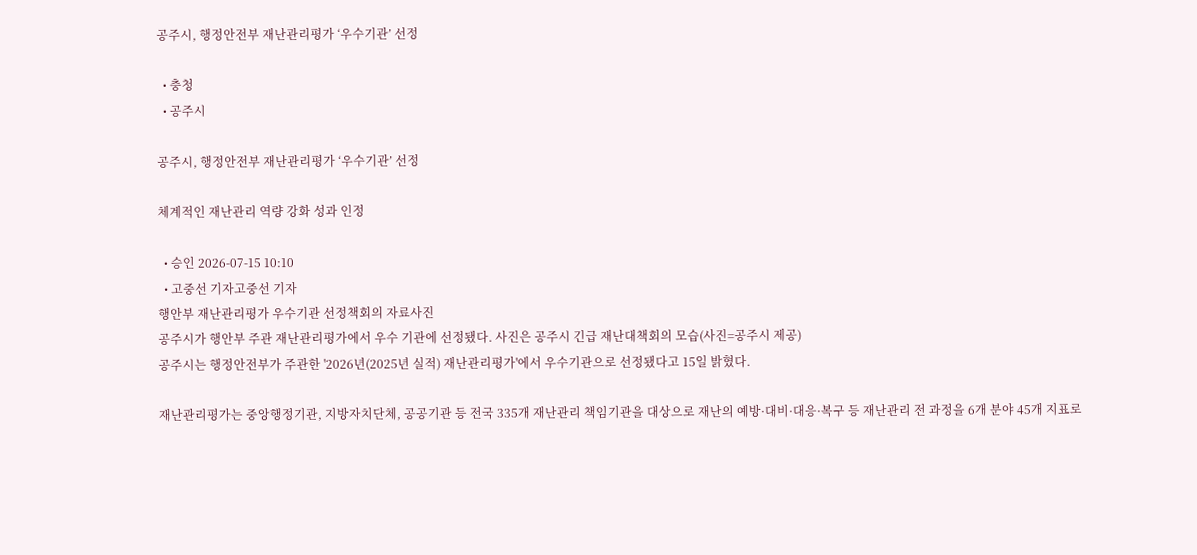공주시, 행정안전부 재난관리평가 ‘우수기관’ 선정

  • 충청
  • 공주시

공주시, 행정안전부 재난관리평가 ‘우수기관’ 선정

체계적인 재난관리 역량 강화 성과 인정

  • 승인 2026-07-15 10:10
  • 고중선 기자고중선 기자
행안부 재난관리평가 우수기관 선정책회의 자료사진
공주시가 행안부 주관 재난관리평가에서 우수 기관에 선정됐다. 사진은 공주시 긴급 재난대책회의 모습(사진=공주시 제공)
공주시는 행정안전부가 주관한 '2026년(2025년 실적) 재난관리평가'에서 우수기관으로 선정됐다고 15일 밝혔다.

재난관리평가는 중앙행정기관, 지방자치단체, 공공기관 등 전국 335개 재난관리 책임기관을 대상으로 재난의 예방·대비·대응·복구 등 재난관리 전 과정을 6개 분야 45개 지표로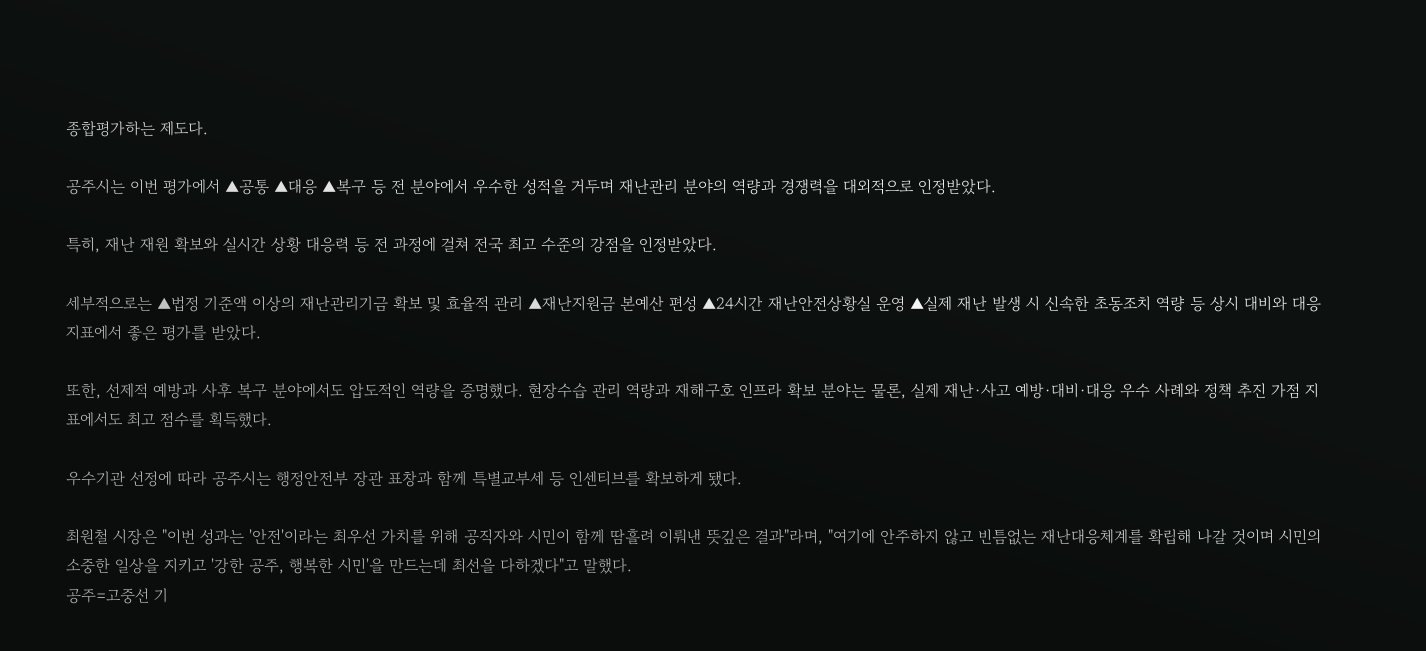종합평가하는 제도다.

공주시는 이번 평가에서 ▲공통 ▲대응 ▲복구 등 전 분야에서 우수한 성적을 거두며 재난관리 분야의 역량과 경쟁력을 대외적으로 인정받았다.

특히, 재난 재원 확보와 실시간 상황 대응력 등 전 과정에 걸쳐 전국 최고 수준의 강점을 인정받았다.

세부적으로는 ▲법정 기준액 이상의 재난관리기금 확보 및 효율적 관리 ▲재난지원금 본예산 편성 ▲24시간 재난안전상황실 운영 ▲실제 재난 발생 시 신속한 초동조치 역량 등 상시 대비와 대응 지표에서 좋은 평가를 받았다.

또한, 선제적 예방과 사후 복구 분야에서도 압도적인 역량을 증명했다. 현장수습 관리 역량과 재해구호 인프라 확보 분야는 물론, 실제 재난·사고 예방·대비·대응 우수 사례와 정책 추진 가점 지표에서도 최고 점수를 획득했다.

우수기관 선정에 따라 공주시는 행정안전부 장관 표창과 함께 특별교부세 등 인센티브를 확보하게 됐다.

최원철 시장은 "이번 성과는 '안전'이라는 최우선 가치를 위해 공직자와 시민이 함께 땀흘려 이뤄낸 뜻깊은 결과"라며, "여기에 안주하지 않고 빈틈없는 재난대응체계를 확립해 나갈 것이며 시민의 소중한 일상을 지키고 '강한 공주, 행복한 시민'을 만드는데 최선을 다하겠다"고 말했다.
공주=고중선 기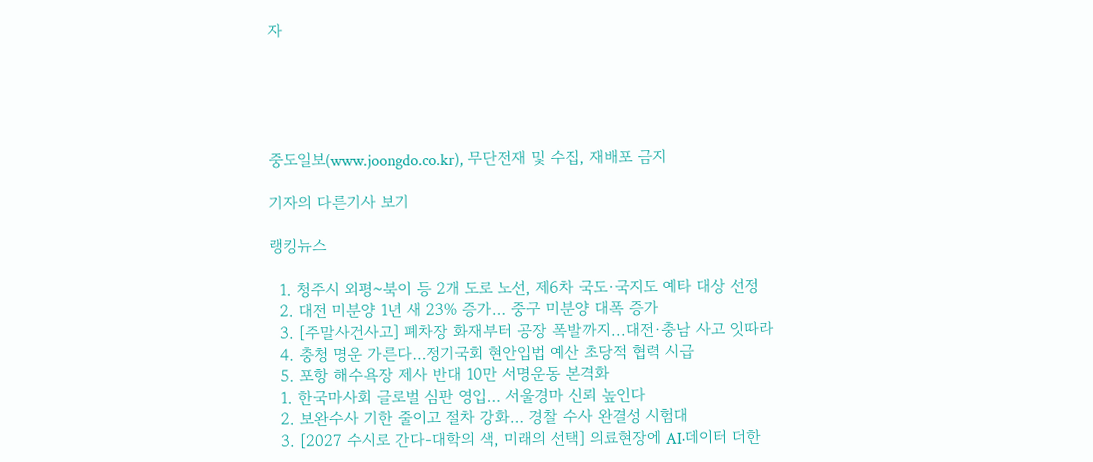자





중도일보(www.joongdo.co.kr), 무단전재 및 수집, 재배포 금지

기자의 다른기사 보기

랭킹뉴스

  1. 청주시 외평~북이 등 2개 도로 노선, 제6차 국도·국지도 예타 대상 선정
  2. 대전 미분양 1년 새 23% 증가… 중구 미분양 대폭 증가
  3. [주말사건사고] 폐차장 화재부터 공장 폭발까지...대전·충남 사고 잇따라
  4. 충청 명운 가른다…정기국회 현안입법 예산 초당적 협력 시급
  5. 포항 해수욕장 제사 반대 10만 서명운동 본격화
  1. 한국마사회 글로벌 심판 영입… 서울경마 신뢰 높인다
  2. 보완수사 기한 줄이고 절차 강화… 경찰 수사 완결성 시험대
  3. [2027 수시로 간다-대학의 색, 미래의 선택] 의료현장에 AI·데이터 더한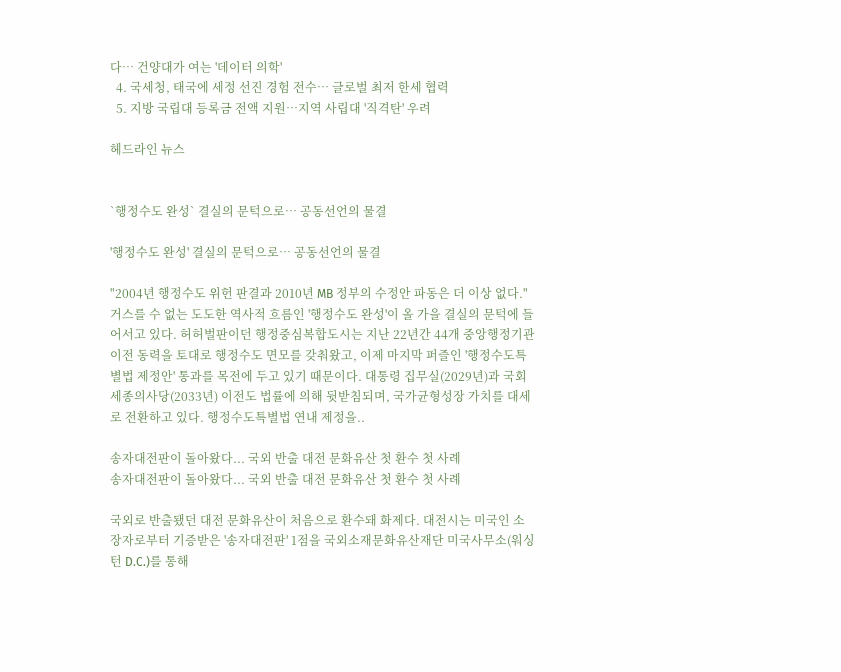다… 건양대가 여는 '데이터 의학'
  4. 국세청, 태국에 세정 선진 경험 전수… 글로벌 최저 한세 협력
  5. 지방 국립대 등록금 전액 지원…지역 사립대 '직격탄' 우려

헤드라인 뉴스


`행정수도 완성` 결실의 문턱으로… 공동선언의 물결

'행정수도 완성' 결실의 문턱으로… 공동선언의 물결

"2004년 행정수도 위헌 판결과 2010년 MB 정부의 수정안 파동은 더 이상 없다." 거스를 수 없는 도도한 역사적 흐름인 '행정수도 완성'이 올 가을 결실의 문턱에 들어서고 있다. 허허벌판이던 행정중심복합도시는 지난 22년간 44개 중앙행정기관 이전 동력을 토대로 행정수도 면모를 갖춰왔고, 이제 마지막 퍼즐인 '행정수도특별법 제정안' 통과를 목전에 두고 있기 때문이다. 대통령 집무실(2029년)과 국회 세종의사당(2033년) 이전도 법률에 의해 뒷받침되며, 국가균형성장 가치를 대세로 전환하고 있다. 행정수도특별법 연내 제정을..

송자대전판이 돌아왔다... 국외 반출 대전 문화유산 첫 환수 첫 사례
송자대전판이 돌아왔다... 국외 반출 대전 문화유산 첫 환수 첫 사례

국외로 반출됐던 대전 문화유산이 처음으로 환수돼 화제다. 대전시는 미국인 소장자로부터 기증받은 '송자대전판' 1점을 국외소재문화유산재단 미국사무소(워싱턴 D.C.)를 통해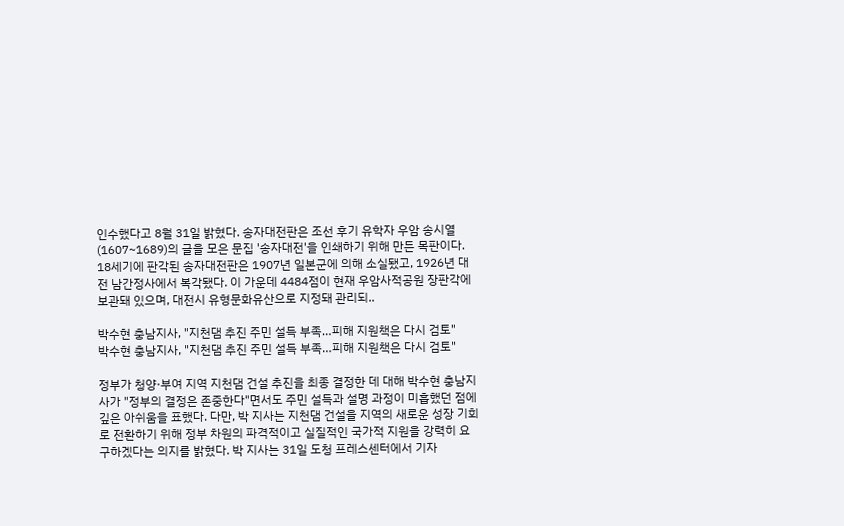인수했다고 8월 31일 밝혔다. 송자대전판은 조선 후기 유학자 우암 송시열(1607~1689)의 글을 모은 문집 '송자대전'을 인쇄하기 위해 만든 목판이다. 18세기에 판각된 송자대전판은 1907년 일본군에 의해 소실됐고, 1926년 대전 남간정사에서 복각됐다. 이 가운데 4484점이 현재 우암사적공원 장판각에 보관돼 있으며, 대전시 유형문화유산으로 지정돼 관리되..

박수현 충남지사, "지천댐 추진 주민 설득 부족…피해 지원책은 다시 검토"
박수현 충남지사, "지천댐 추진 주민 설득 부족…피해 지원책은 다시 검토"

정부가 청양·부여 지역 지천댐 건설 추진을 최종 결정한 데 대해 박수현 충남지사가 "정부의 결정은 존중한다"면서도 주민 설득과 설명 과정이 미흡했던 점에 깊은 아쉬움을 표했다. 다만, 박 지사는 지천댐 건설을 지역의 새로운 성장 기회로 전환하기 위해 정부 차원의 파격적이고 실질적인 국가적 지원을 강력히 요구하겠다는 의지를 밝혔다. 박 지사는 31일 도청 프레스센터에서 기자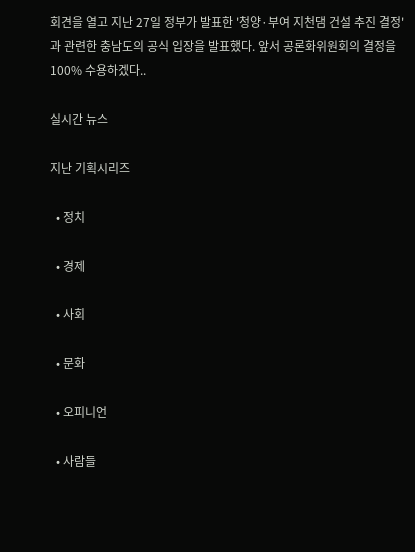회견을 열고 지난 27일 정부가 발표한 '청양·부여 지천댐 건설 추진 결정'과 관련한 충남도의 공식 입장을 발표했다. 앞서 공론화위원회의 결정을 100% 수용하겠다..

실시간 뉴스

지난 기획시리즈

  • 정치

  • 경제

  • 사회

  • 문화

  • 오피니언

  • 사람들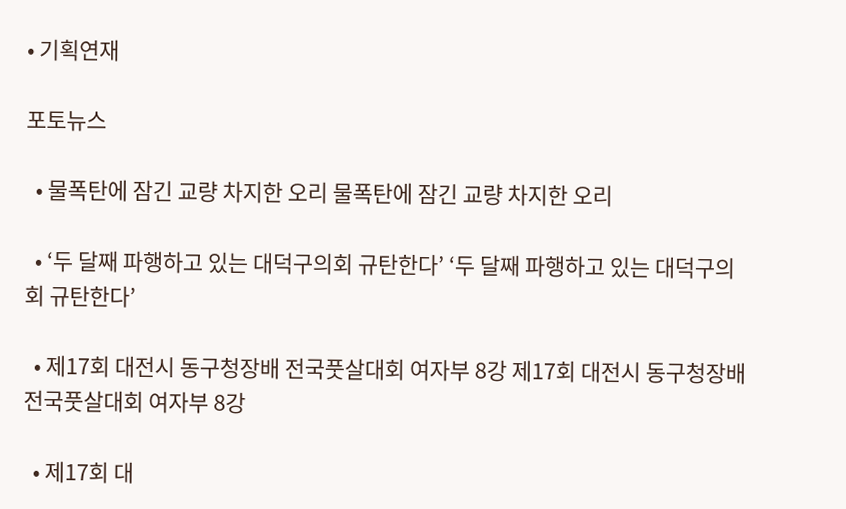• 기획연재

포토뉴스

  • 물폭탄에 잠긴 교량 차지한 오리 물폭탄에 잠긴 교량 차지한 오리

  • ‘두 달째 파행하고 있는 대덕구의회 규탄한다’ ‘두 달째 파행하고 있는 대덕구의회 규탄한다’

  • 제17회 대전시 동구청장배 전국풋살대회 여자부 8강 제17회 대전시 동구청장배 전국풋살대회 여자부 8강

  • 제17회 대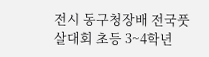전시 동구청장배 전국풋살대회 초등 3~4학년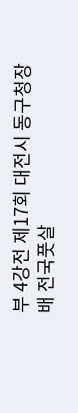부 4강전 제17회 대전시 동구청장배 전국풋살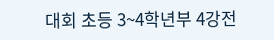대회 초등 3~4학년부 4강전